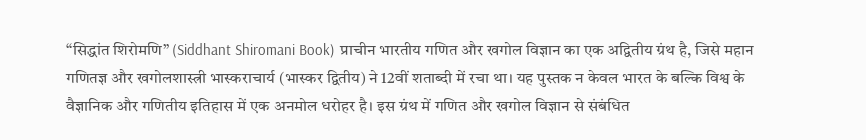“सिद्धांत शिरोमणि” (Siddhant Shiromani Book) प्राचीन भारतीय गणित और खगोल विज्ञान का एक अद्वितीय ग्रंथ है, जिसे महान गणितज्ञ और खगोलशास्त्री भास्कराचार्य (भास्कर द्वितीय) ने 12वीं शताब्दी में रचा था। यह पुस्तक न केवल भारत के बल्कि विश्व के वैज्ञानिक और गणितीय इतिहास में एक अनमोल धरोहर है। इस ग्रंथ में गणित और खगोल विज्ञान से संबंधित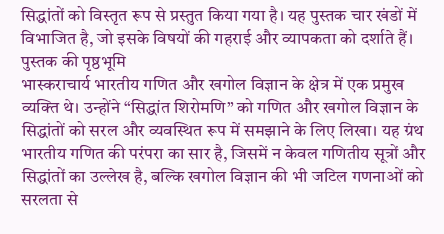सिद्धांतों को विस्तृत रूप से प्रस्तुत किया गया है। यह पुस्तक चार खंडों में विभाजित है, जो इसके विषयों की गहराई और व्यापकता को दर्शाते हैं।
पुस्तक की पृष्ठभूमि
भास्कराचार्य भारतीय गणित और खगोल विज्ञान के क्षेत्र में एक प्रमुख व्यक्ति थे। उन्होंने “सिद्धांत शिरोमणि” को गणित और खगोल विज्ञान के सिद्धांतों को सरल और व्यवस्थित रूप में समझाने के लिए लिखा। यह ग्रंथ भारतीय गणित की परंपरा का सार है, जिसमें न केवल गणितीय सूत्रों और सिद्धांतों का उल्लेख है, बल्कि खगोल विज्ञान की भी जटिल गणनाओं को सरलता से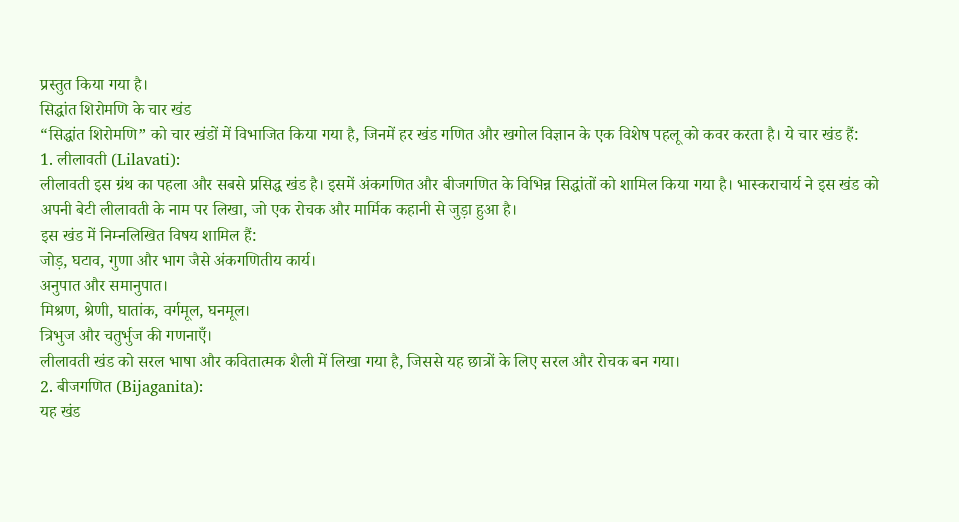प्रस्तुत किया गया है।
सिद्धांत शिरोमणि के चार खंड
“सिद्धांत शिरोमणि” को चार खंडों में विभाजित किया गया है, जिनमें हर खंड गणित और खगोल विज्ञान के एक विशेष पहलू को कवर करता है। ये चार खंड हैं:
1. लीलावती (Lilavati):
लीलावती इस ग्रंथ का पहला और सबसे प्रसिद्ध खंड है। इसमें अंकगणित और बीजगणित के विभिन्न सिद्धांतों को शामिल किया गया है। भास्कराचार्य ने इस खंड को अपनी बेटी लीलावती के नाम पर लिखा, जो एक रोचक और मार्मिक कहानी से जुड़ा हुआ है।
इस खंड में निम्नलिखित विषय शामिल हैं:
जोड़, घटाव, गुणा और भाग जैसे अंकगणितीय कार्य।
अनुपात और समानुपात।
मिश्रण, श्रेणी, घातांक, वर्गमूल, घनमूल।
त्रिभुज और चतुर्भुज की गणनाएँ।
लीलावती खंड को सरल भाषा और कवितात्मक शैली में लिखा गया है, जिससे यह छात्रों के लिए सरल और रोचक बन गया।
2. बीजगणित (Bijaganita):
यह खंड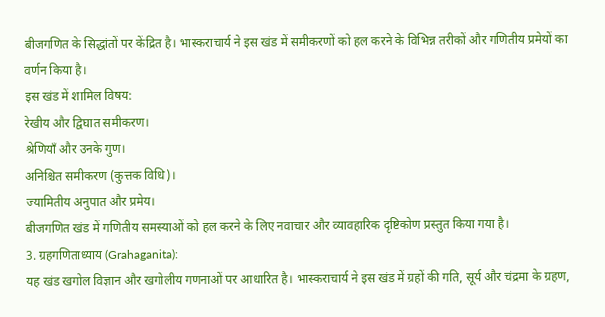बीजगणित के सिद्धांतों पर केंद्रित है। भास्कराचार्य ने इस खंड में समीकरणों को हल करने के विभिन्न तरीकों और गणितीय प्रमेयों का वर्णन किया है।
इस खंड में शामिल विषय:
रेखीय और द्विघात समीकरण।
श्रेणियाँ और उनके गुण।
अनिश्चित समीकरण (कुत्तक विधि)।
ज्यामितीय अनुपात और प्रमेय।
बीजगणित खंड में गणितीय समस्याओं को हल करने के लिए नवाचार और व्यावहारिक दृष्टिकोण प्रस्तुत किया गया है।
3. ग्रहगणिताध्याय (Grahaganita):
यह खंड खगोल विज्ञान और खगोलीय गणनाओं पर आधारित है। भास्कराचार्य ने इस खंड में ग्रहों की गति, सूर्य और चंद्रमा के ग्रहण,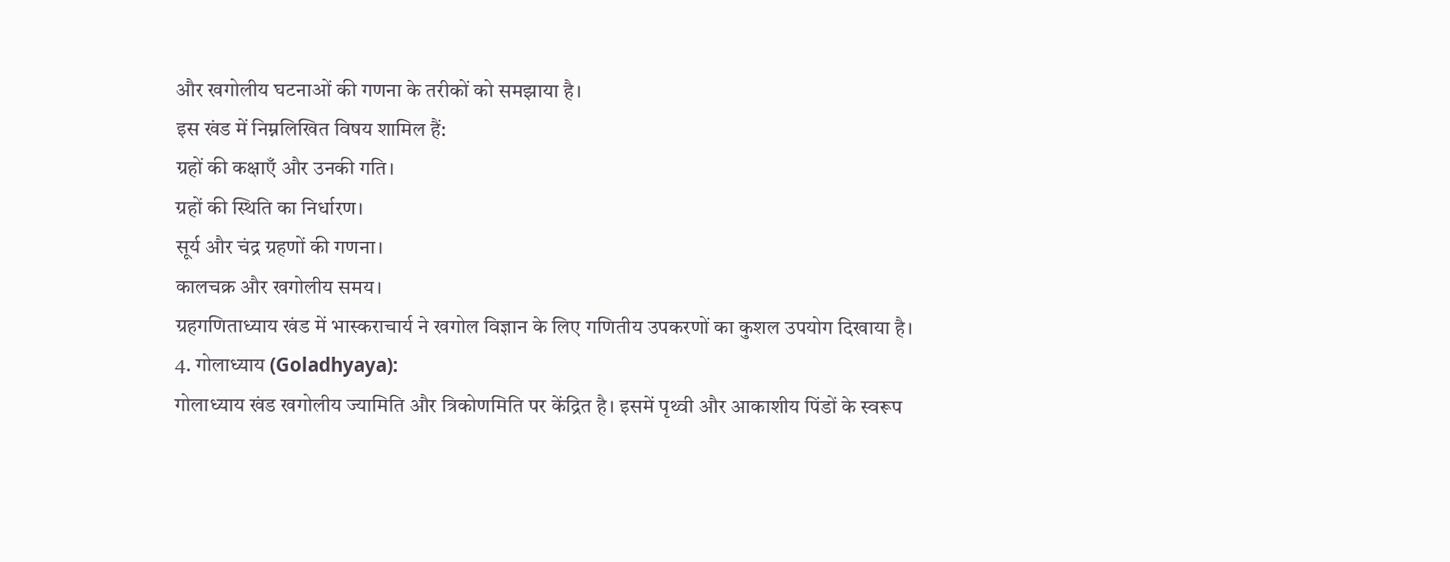और खगोलीय घटनाओं की गणना के तरीकों को समझाया है।
इस खंड में निम्नलिखित विषय शामिल हैं:
ग्रहों की कक्षाएँ और उनकी गति।
ग्रहों की स्थिति का निर्धारण।
सूर्य और चंद्र ग्रहणों की गणना।
कालचक्र और खगोलीय समय।
ग्रहगणिताध्याय खंड में भास्कराचार्य ने खगोल विज्ञान के लिए गणितीय उपकरणों का कुशल उपयोग दिखाया है।
4. गोलाध्याय (Goladhyaya):
गोलाध्याय खंड खगोलीय ज्यामिति और त्रिकोणमिति पर केंद्रित है। इसमें पृथ्वी और आकाशीय पिंडों के स्वरूप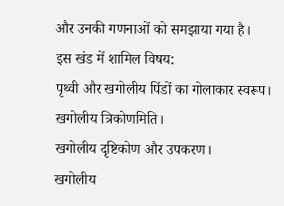और उनकी गणनाओं को समझाया गया है।
इस खंड में शामिल विषय:
पृथ्वी और खगोलीय पिंडों का गोलाकार स्वरूप।
खगोलीय त्रिकोणमिति।
खगोलीय दृष्टिकोण और उपकरण।
खगोलीय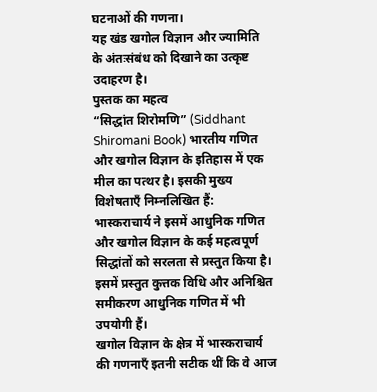घटनाओं की गणना।
यह खंड खगोल विज्ञान और ज्यामिति के अंतःसंबंध को दिखाने का उत्कृष्ट उदाहरण है।
पुस्तक का महत्व
“सिद्धांत शिरोमणि” (Siddhant Shiromani Book) भारतीय गणित और खगोल विज्ञान के इतिहास में एक मील का पत्थर है। इसकी मुख्य विशेषताएँ निम्नलिखित हैं:
भास्कराचार्य ने इसमें आधुनिक गणित और खगोल विज्ञान के कई महत्वपूर्ण सिद्धांतों को सरलता से प्रस्तुत किया है।
इसमें प्रस्तुत कुत्तक विधि और अनिश्चित समीकरण आधुनिक गणित में भी उपयोगी हैं।
खगोल विज्ञान के क्षेत्र में भास्कराचार्य की गणनाएँ इतनी सटीक थीं कि वे आज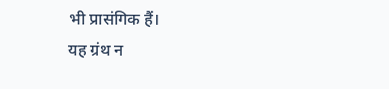भी प्रासंगिक हैं।
यह ग्रंथ न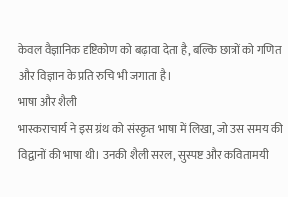केवल वैज्ञानिक दृष्टिकोण को बढ़ावा देता है, बल्कि छात्रों को गणित और विज्ञान के प्रति रुचि भी जगाता है।
भाषा और शैली
भास्कराचार्य ने इस ग्रंथ को संस्कृत भाषा में लिखा, जो उस समय की विद्वानों की भाषा थी। उनकी शैली सरल, सुस्पष्ट और कवितामयी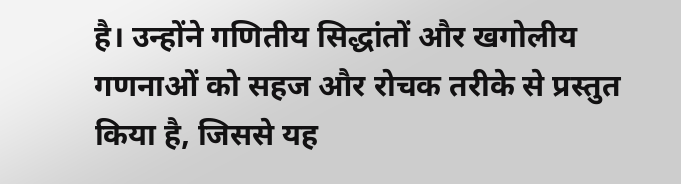है। उन्होंने गणितीय सिद्धांतों और खगोलीय गणनाओं को सहज और रोचक तरीके से प्रस्तुत किया है, जिससे यह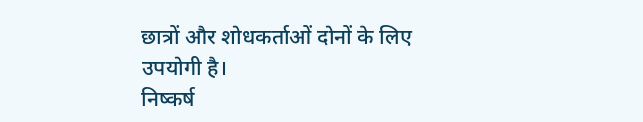छात्रों और शोधकर्ताओं दोनों के लिए उपयोगी है।
निष्कर्ष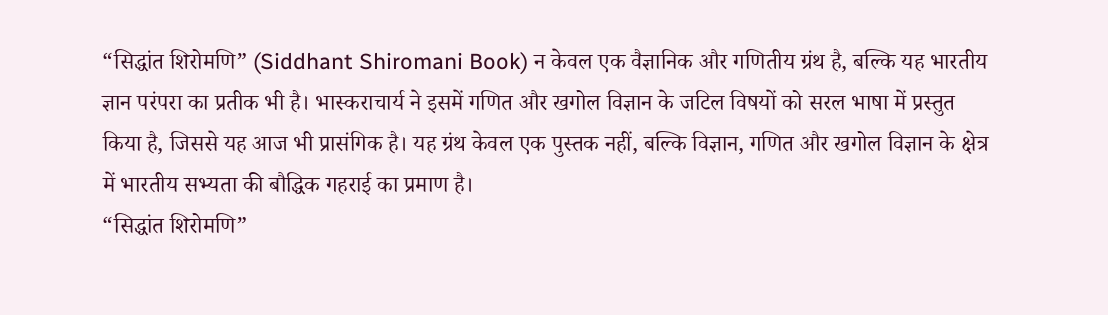“सिद्धांत शिरोमणि” (Siddhant Shiromani Book) न केवल एक वैज्ञानिक और गणितीय ग्रंथ है, बल्कि यह भारतीय ज्ञान परंपरा का प्रतीक भी है। भास्कराचार्य ने इसमें गणित और खगोल विज्ञान के जटिल विषयों को सरल भाषा में प्रस्तुत किया है, जिससे यह आज भी प्रासंगिक है। यह ग्रंथ केवल एक पुस्तक नहीं, बल्कि विज्ञान, गणित और खगोल विज्ञान के क्षेत्र में भारतीय सभ्यता की बौद्धिक गहराई का प्रमाण है।
“सिद्धांत शिरोमणि”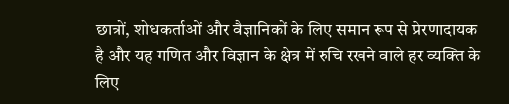छात्रों, शोधकर्ताओं और वैज्ञानिकों के लिए समान रूप से प्रेरणादायक है और यह गणित और विज्ञान के क्षेत्र में रुचि रखने वाले हर व्यक्ति के लिए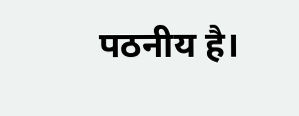पठनीय है।